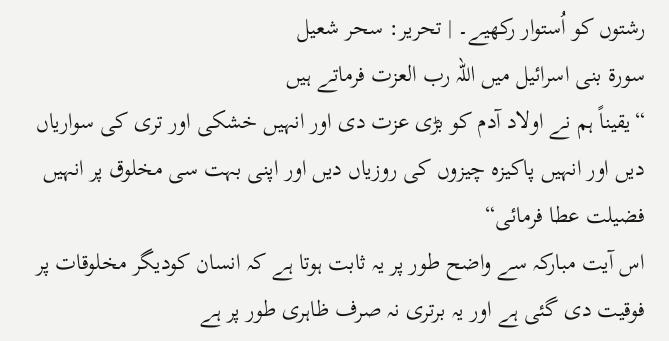رشتوں کو اُستوار رکھیے۔ | تحریر: سحر شعیل
سورۃ بنی اسرائیل میں اللہ رب العزت فرماتے ہیں
“یقیناً ہم نے اولاد آدم کو بڑی عزت دی اور انہیں خشکی اور تری کی سواریاں دیں اور انہیں پاکیزہ چیزوں کی روزیاں دیں اور اپنی بہت سی مخلوق پر انہیں فضیلت عطا فرمائی“
اس آیت مبارکہ سے واضح طور پر یہ ثابت ہوتا ہے کہ انسان کودیگر مخلوقات پر فوقیت دی گئی ہے اور یہ برتری نہ صرف ظاہری طور پر ہے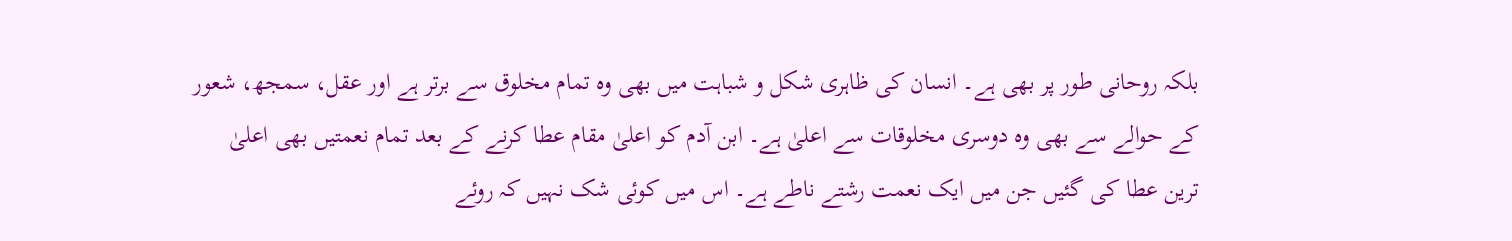بلکہ روحانی طور پر بھی ہے۔ انسان کی ظاہری شکل و شباہت میں بھی وہ تمام مخلوق سے برتر ہے اور عقل، سمجھ، شعور کے حوالے سے بھی وہ دوسری مخلوقات سے اعلیٰ ہے۔ ابن آدم کو اعلیٰ مقام عطا کرنے کے بعد تمام نعمتیں بھی اعلیٰ ترین عطا کی گئیں جن میں ایک نعمت رشتے ناطے ہے۔ اس میں کوئی شک نہیں کہ روئے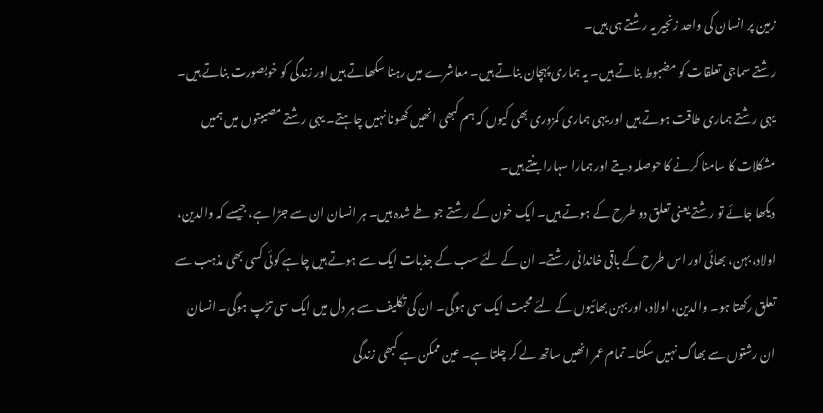زمین پر انسان کی واحد زنجیر یہ رشتے ہی ہیں۔
رشتے سماجی تعلقات کو مضبوط بناتے ہیں۔ یہ ہماری پہچان بناتے ہیں۔ معاشرے میں رہنا سکھاتے ہیں اور زندگی کو خوبصورت بناتے ہیں۔ یہی رشتے ہماری طاقت ہوتے ہیں اور یہی ہماری کمزوری بھی کیوں کہ ہم کبھی انھیں کھونا نہیں چاہتے۔ یہی رشتے مصیبتوں میں ہمیں مشکلات کا سامنا کرنے کا حوصلہ دیتے اور ہمارا سہارا بنتے ہیں۔
دیکھا جائے تو رشتے یعنی تعلق دو طرح کے ہوتے ہیں۔ ایک خون کے رشتے جو طے شدہ ہیں۔ ہر انسان ان سے جڑا ہے، جیسے کہ والدین، اولاد، بہن، بھائی اور اس طرح کے باقی خاندانی رشتے۔ ان کے لئے سب کے جذبات ایک سے ہوتے ہیں چاہے کوئی کسی بھی مذہب سے تعلق رکھتا ہو۔ والدین، اولاد، اور بہن بھائیوں کے لئے محبت ایک سی ہوگی۔ ان کی تکلیف سے ہر دل میں ایک سی تڑپ ہوگی۔ انسان ان رشتوں سے بھاگ نہیں سکتا۔ تمام عمر انھیں ساتھ لے کر چلتا ہے۔ عین ممکن ہے کبھی زندگی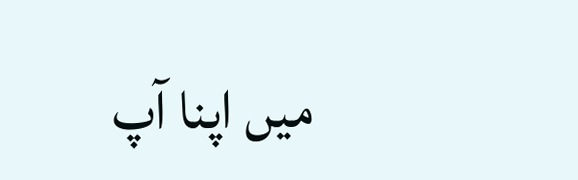میں اپنا آپ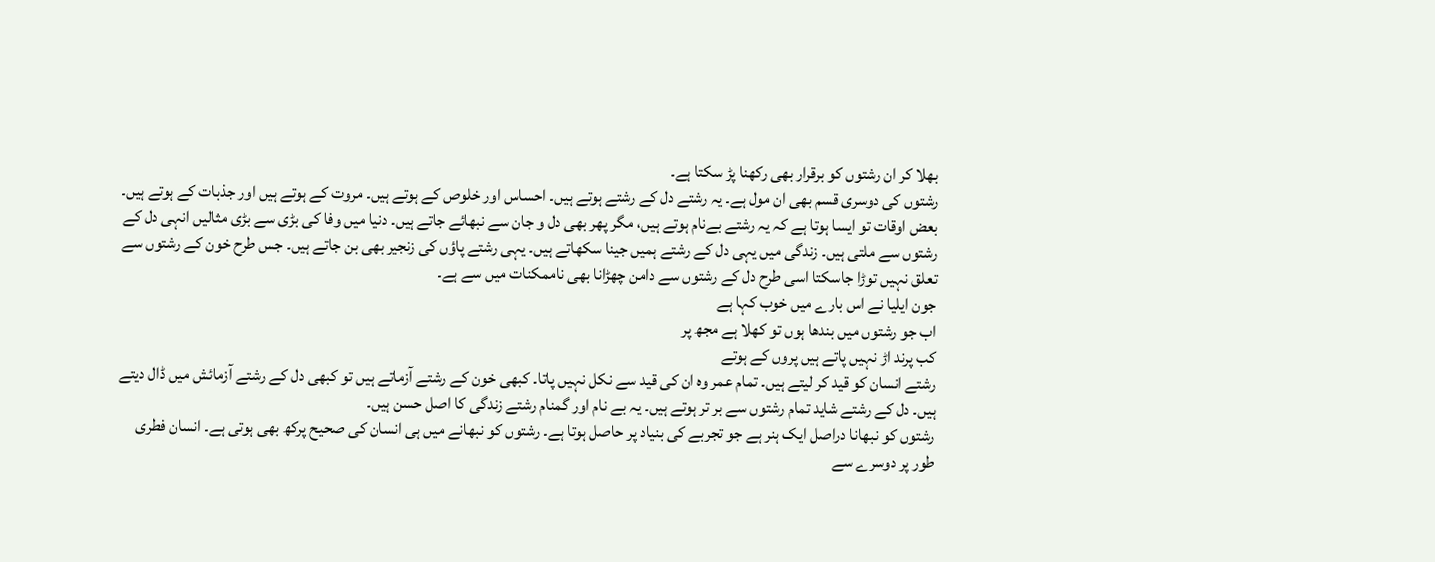بھلا کر ان رشتوں کو برقرار بھی رکھنا پڑ سکتا ہے۔
رشتوں کی دوسری قسم بھی ان مول ہے۔ یہ رشتے دل کے رشتے ہوتے ہیں۔ احساس اور خلوص کے ہوتے ہیں۔ مروت کے ہوتے ہیں اور جذبات کے ہوتے ہیں۔ بعض اوقات تو ایسا ہوتا ہے کہ یہ رشتے بےنام ہوتے ہیں، مگر پھر بھی دل و جان سے نبھائے جاتے ہیں۔ دنیا میں وفا کی بڑی سے بڑی مثالیں انہی دل کے رشتوں سے ملتی ہیں۔ زندگی میں یہی دل کے رشتے ہمیں جینا سکھاتے ہیں۔ یہی رشتے پاؤں کی زنجیر بھی بن جاتے ہیں۔ جس طرح خون کے رشتوں سے تعلق نہیں توڑا جاسکتا اسی طرح دل کے رشتوں سے دامن چھڑانا بھی ناممکنات میں سے ہے۔
جون ایلیا نے اس بارے میں خوب کہا ہے
اب جو رشتوں میں بندھا ہوں تو کھلا ہے مجھ پر
کب پرند اڑ نہیں پاتے ہیں پروں کے ہوتے
رشتے انسان کو قید کر لیتے ہیں۔ تمام عمر وہ ان کی قید سے نکل نہیں پاتا۔ کبھی خون کے رشتے آزماتے ہیں تو کبھی دل کے رشتے آزمائش میں ڈال دیتے ہیں۔ دل کے رشتے شاید تمام رشتوں سے بر تر ہوتے ہیں۔ یہ بے نام اور گمنام رشتے زندگی کا اصل حسن ہیں۔
رشتوں کو نبھانا دراصل ایک ہنر ہے جو تجربے کی بنیاد پر حاصل ہوتا ہے۔ رشتوں کو نبھانے میں ہی انسان کی صحیح پرکھ بھی ہوتی ہے۔ انسان فطری طور پر دوسرے سے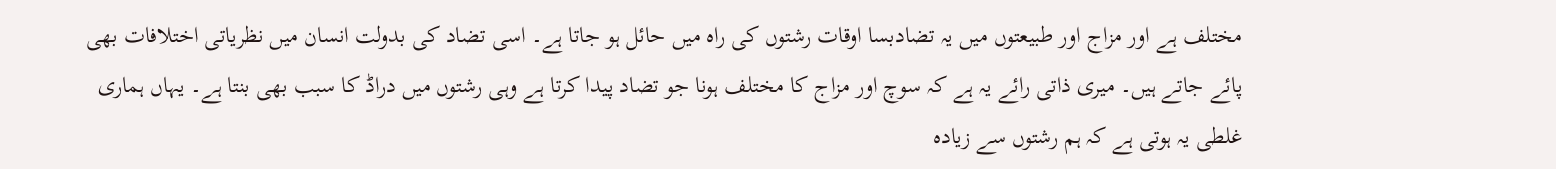مختلف ہے اور مزاج اور طبیعتوں میں یہ تضادبسا اوقات رشتوں کی راہ میں حائل ہو جاتا ہے۔ اسی تضاد کی بدولت انسان میں نظریاتی اختلافات بھی پائے جاتے ہیں۔ میری ذاتی رائے یہ ہے کہ سوچ اور مزاج کا مختلف ہونا جو تضاد پیدا کرتا ہے وہی رشتوں میں دراڈ کا سبب بھی بنتا ہے۔ یہاں ہماری غلطی یہ ہوتی ہے کہ ہم رشتوں سے زیادہ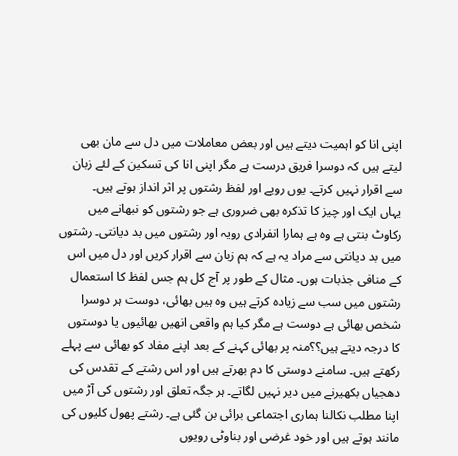اپنی انا کو اہمیت دیتے ہیں اور بعض معاملات میں دل سے مان بھی لیتے ہیں کہ دوسرا فریق درست ہے مگر اپنی انا کی تسکین کے لئے زبان سے اقرار نہیں کرتے۔ یوں رویے اور لفظ رشتوں پر اثر انداز ہوتے ہیں۔
یہاں ایک اور چیز کا تذکرہ بھی ضروری ہے جو رشتوں کو نبھانے میں رکاوٹ بنتی ہے وہ ہے ہمارا انفرادی رویہ اور رشتوں میں بد دیانتی۔ رشتوں میں بد دیانتی سے مراد یہ ہے کہ ہم زبان سے اقرار کریں اور دل میں اس کے منافی جذبات ہوں۔ مثال کے طور پر آج کل ہم جس لفظ کا استعمال رشتوں میں سب سے زیادہ کرتے ہیں وہ ہیں بھائی، دوست ہر دوسرا شخص بھائی ہے دوست ہے مگر کیا ہم واقعی انھیں بھائیوں یا دوستوں کا درجہ دیتے ہیں؟؟منہ پر بھائی کہنے کے بعد اپنے مفاد کو بھائی سے پہلے رکھتے ہیں۔ سامنے دوستی کا دم بھرتے ہیں اور اس رشتے کے تقدس کی دھجیاں بکھیرنے میں دیر نہیں لگاتے۔ ہر جگہ تعلق اور رشتوں کی آڑ میں اپنا مطلب نکالنا ہماری اجتماعی برائی بن گئی ہے۔ رشتے پھول کلیوں کی مانند ہوتے ہیں اور خود غرضی اور بناوٹی رویوں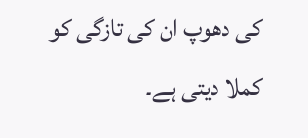کی دھوپ ان کی تازگی کو کملا دیتی ہے۔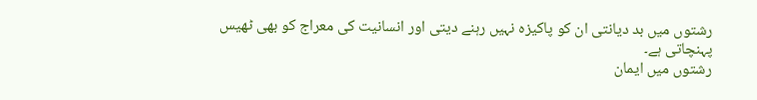رشتوں میں بد دیانتی ان کو پاکیزہ نہیں رہنے دیتی اور انسانیت کی معراج کو بھی ٹھیس پہنچاتی ہے۔
رشتوں میں ایمان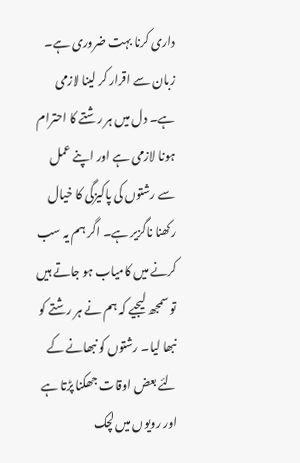داری کرنا بہت ضروری ہے۔ زبان سے اقرار کر لینا لازمی ہے۔ دل میں ہر رشتے کا احترام ہونا لازمی ہے اور اپنے عمل سے رشتوں کی پاکیزگی کا خیال رکھنا ناگزیر ہے۔ اگر ہم یہ سب کرنے میں کامیاب ہو جاتے ہیں تو سمجھ لیجیے کہ ہم نے ہر رشتے کو نبھا لیا۔ رشتوں کو نبھانے کے لئے بعض اوقات جھکنا پڑتا ہے اور رویوں میں لچک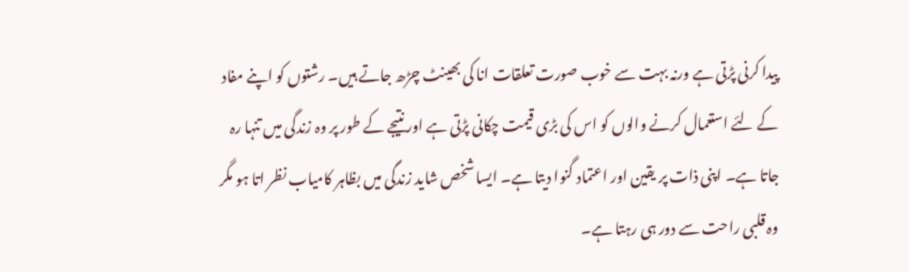پیدا کرنی پڑتی ہے ورنہ بہت سے خوب صورت تعلقات انا کی بھینٹ چڑھ جاتے ہیں۔ رشتوں کو اپنے مفاد کے لئے استعمال کرنے والوں کو اس کی بڑی قیمت چکانی پڑتی ہے اور نتیجے کے طور پر وہ زندگی میں تنہا رہ جاتا ہے۔ اپنی ذات پر یقین اور اعتماد گنوا دیتا ہے۔ ایسا شخص شاید زندگی میں بظاہر کامیاب نظر اتا ہو مگر وہ قلبی راحت سے دور ہی رہتا ہے۔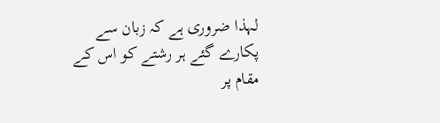لہذا ضروری ہے کہ زبان سے پکارے گئے ہر رشتے کو اس کے مقام پر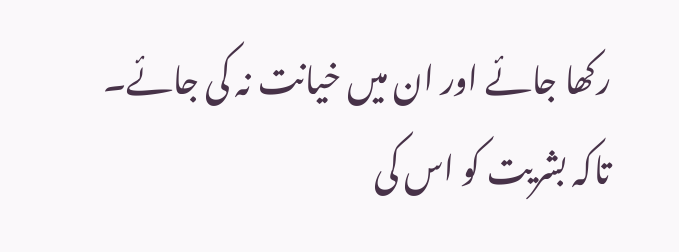رکھا جائے اور ان میں خیانت نہ کی جائے۔ تاکہ بشریت کو اس کی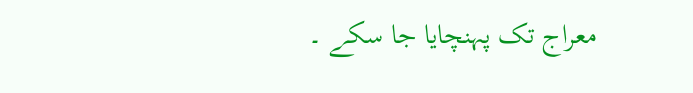معراج تک پہنچایا جا سکے ۔